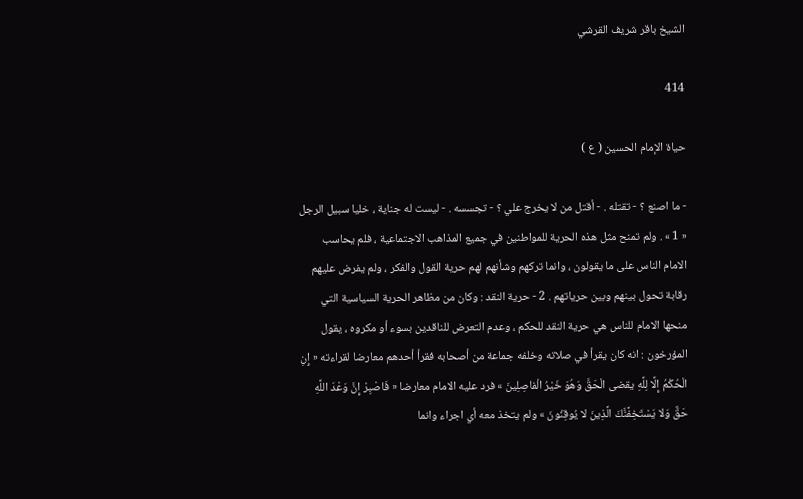الشيخ باقر شريف القرشي

414

حياة الإمام الحسين ( ع )

- ما اصنع ؟ - تقتله . - أقتل من لا يخرج علي ؟ - تجسسه . - ليست له جناية ، خليا سبيل الرجل « 1 » . ولم تمنح مثل هذه الحرية للمواطنين في جميع المذاهب الاجتماعية ، فلم يحاسب الامام الناس على ما يقولون ، وانما تركهم وشأنهم لهم حرية القول والفكر ، ولم يفرض عليهم رقابة تحول بينهم وبين حرياتهم . 2 - حرية النقد : وكان من مظاهر الحرية السياسية التي منحها الامام للناس هي حرية النقد للحكم ، وعدم التعرض للناقدين بسوء أو مكروه ، يقول المؤرخون : انه كان يقرأ في صلاته وخلفه جماعة من أصحابه فقرأ أحدهم معارضا لقراءته « إِنِ الْحُكْمُ إِلَّا لِلَّهِ يقضى الْحَقَّ وَهُوَ خَيْرُ الْفاصِلِينَ » فرد عليه الامام معارضا « فَاصْبِرْ إِنَّ وَعْدَ اللَّهِ حَقٌّ وَلا يَسْتَخِفَّنَّكَ الَّذِينَ لا يُوقِنُونَ » ولم يتخذ معه أي اجراء وانما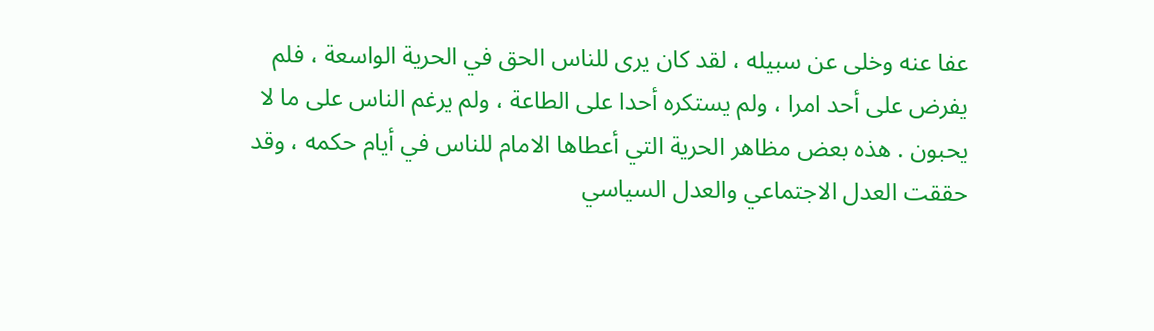عفا عنه وخلى عن سبيله ، لقد كان يرى للناس الحق في الحرية الواسعة ، فلم يفرض على أحد امرا ، ولم يستكره أحدا على الطاعة ، ولم يرغم الناس على ما لا يحبون . هذه بعض مظاهر الحرية التي أعطاها الامام للناس في أيام حكمه ، وقد حققت العدل الاجتماعي والعدل السياسي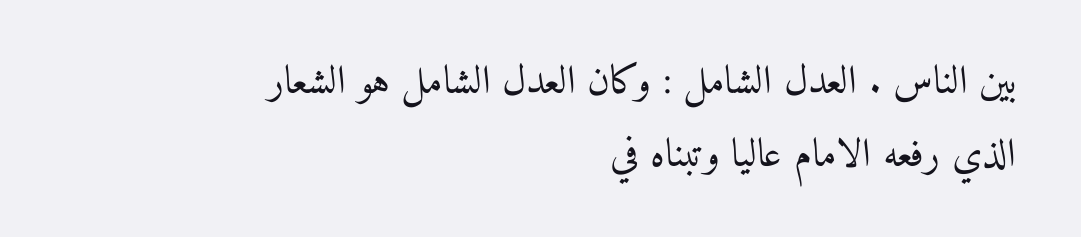بين الناس . العدل الشامل : وكان العدل الشامل هو الشعار الذي رفعه الامام عاليا وتبناه في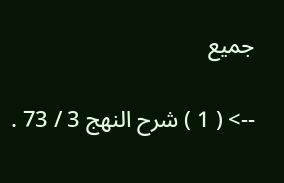جميع

--> ( 1 ) شرح النهج 3 / 73 .